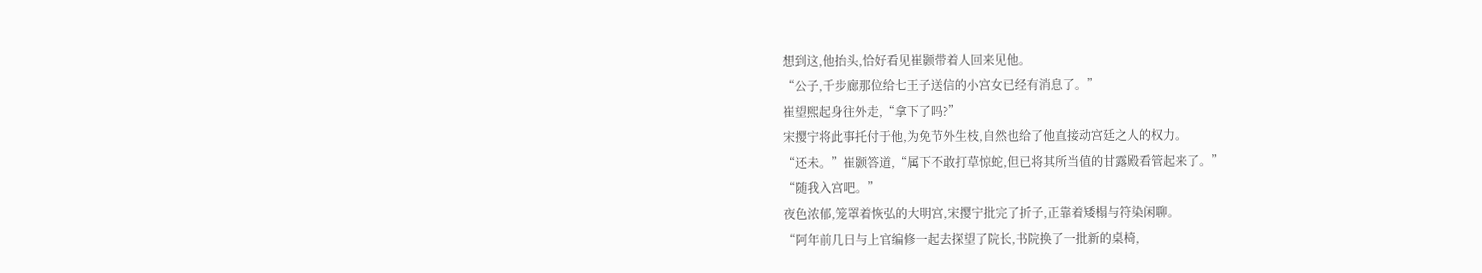想到这,他抬头,恰好看见崔颢带着人回来见他。
“公子,千步廊那位给七王子送信的小宫女已经有消息了。”
崔望熙起身往外走,“拿下了吗?”
宋撄宁将此事托付于他,为免节外生枝,自然也给了他直接动宫廷之人的权力。
“还未。”崔颢答道,“属下不敢打草惊蛇,但已将其所当值的甘露殿看管起来了。”
“随我入宫吧。”
夜色浓郁,笼罩着恢弘的大明宫,宋撄宁批完了折子,正靠着矮榻与符染闲聊。
“阿年前几日与上官编修一起去探望了院长,书院换了一批新的桌椅,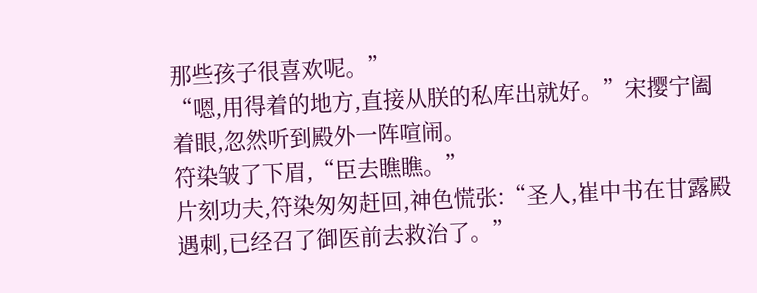那些孩子很喜欢呢。”
“嗯,用得着的地方,直接从朕的私库出就好。”宋撄宁阖着眼,忽然听到殿外一阵喧闹。
符染皱了下眉,“臣去瞧瞧。”
片刻功夫,符染匆匆赶回,神色慌张:“圣人,崔中书在甘露殿遇刺,已经召了御医前去救治了。”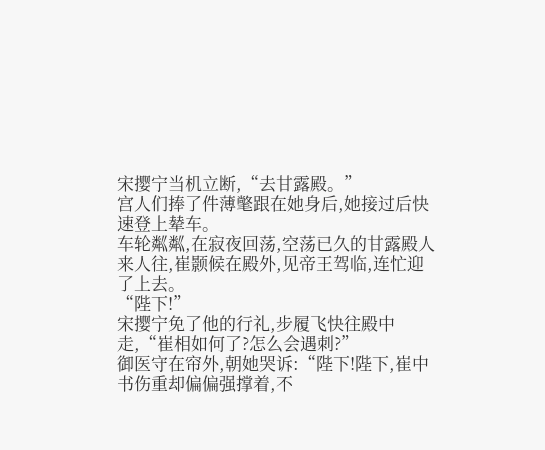宋撄宁当机立断,“去甘露殿。”
宫人们捧了件薄氅跟在她身后,她接过后快速登上辇车。
车轮粼粼,在寂夜回荡,空荡已久的甘露殿人来人往,崔颢候在殿外,见帝王驾临,连忙迎了上去。
“陛下!”
宋撄宁免了他的行礼,步履飞快往殿中走,“崔相如何了?怎么会遇刺?”
御医守在帘外,朝她哭诉:“陛下!陛下,崔中书伤重却偏偏强撑着,不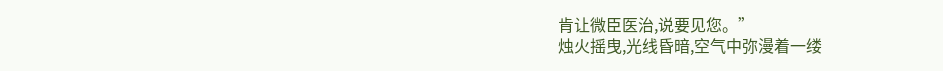肯让微臣医治,说要见您。”
烛火摇曳,光线昏暗,空气中弥漫着一缕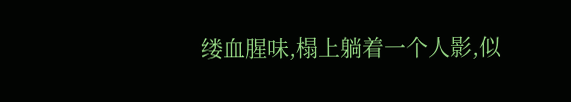缕血腥味,榻上躺着一个人影,似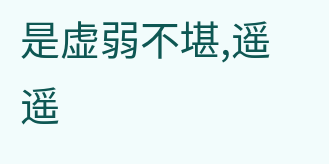是虚弱不堪,遥遥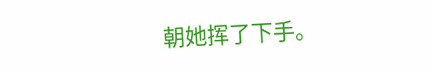朝她挥了下手。